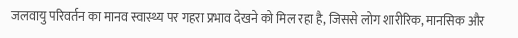जलवायु परिवर्तन का मानव स्वास्थ्य पर गहरा प्रभाव देखने को मिल रहा है, जिससे लोग शारीरिक, मानसिक और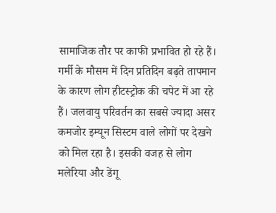सामाजिक तौर पर काफी प्रभावित हो रहे हैं। गर्मी के मौसम में दिन प्रतिदिन बढ़ते तापमान के कारण लोग हीटस्ट्रोक की चपेट में आ रहे हैं। जलवायु परिवर्तन का सबसे ज्यादा असर कमजोर इम्यून सिस्टम वाले लोगों पर देखने को मिल रहा है। इसकी वजह से लोग मलेरिया और डेंगू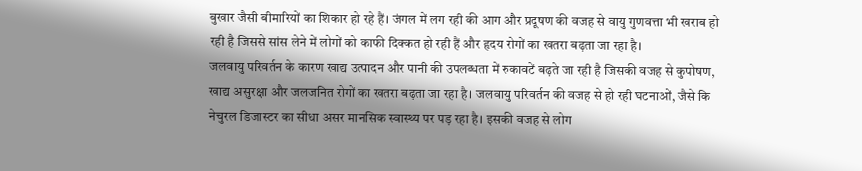बुखार जैसी बीमारियों का शिकार हो रहे हैं। जंगल में लग रही की आग और प्रदूषण की वजह से वायु गुणवत्ता भी खराब हो रही है जिससे सांस लेने में लोगों को काफी दिक्कत हो रही हैं और हृदय रोगों का खतरा बढ़ता जा रहा है।
जलवायु परिवर्तन के कारण खाद्य उत्पादन और पानी की उपलब्धता में रुकावटें बढ़ते जा रही है जिसकी वजह से कुपोषण, खाद्य असुरक्षा और जलजनित रोगों का खतरा बढ़ता जा रहा है। जलवायु परिवर्तन की वजह से हो रही घटनाओं, जैसे कि नेचुरल डिजास्टर का सीधा असर मानसिक स्वास्थ्य पर पड़ रहा है। इसकी वजह से लोग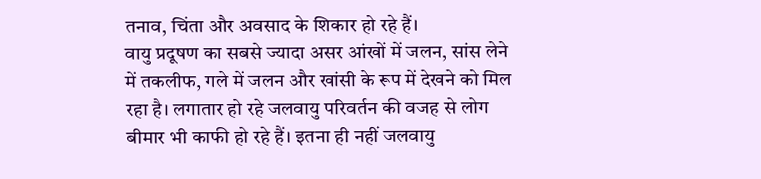तनाव, चिंता और अवसाद के शिकार हो रहे हैं।
वायु प्रदूषण का सबसे ज्यादा असर आंखों में जलन, सांस लेने में तकलीफ, गले में जलन और खांसी के रूप में देखने को मिल रहा है। लगातार हो रहे जलवायु परिवर्तन की वजह से लोग बीमार भी काफी हो रहे हैं। इतना ही नहीं जलवायु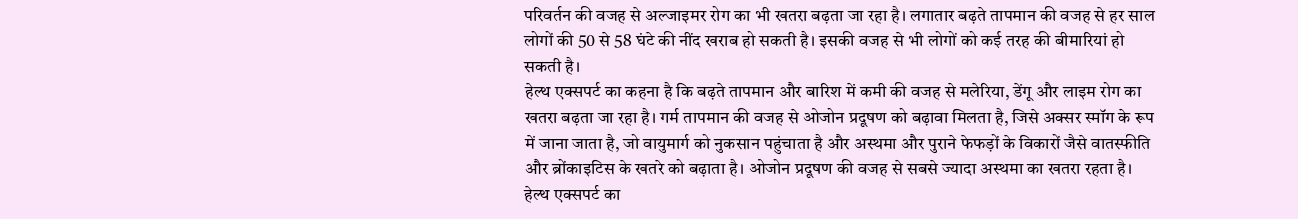परिवर्तन की वजह से अल्जाइमर रोग का भी खतरा बढ़ता जा रहा है। लगातार बढ़ते तापमान की वजह से हर साल लोगों की 50 से 58 घंटे की नींद खराब हो सकती है। इसकी वजह से भी लोगों को कई तरह की बीमारियां हो सकती है।
हेल्थ एक्सपर्ट का कहना है कि बढ़ते तापमान और बारिश में कमी की वजह से मलेरिया, डेंगू और लाइम रोग का खतरा बढ़ता जा रहा है। गर्म तापमान की वजह से ओजोन प्रदूषण को बढ़ावा मिलता है, जिसे अक्सर स्मॉग के रूप में जाना जाता है, जो वायुमार्ग को नुकसान पहुंचाता है और अस्थमा और पुराने फेफड़ों के विकारों जैसे वातस्फीति और ब्रोंकाइटिस के खतरे को बढ़ाता है। ओजोन प्रदूषण की वजह से सबसे ज्यादा अस्थमा का खतरा रहता है।
हेल्थ एक्सपर्ट का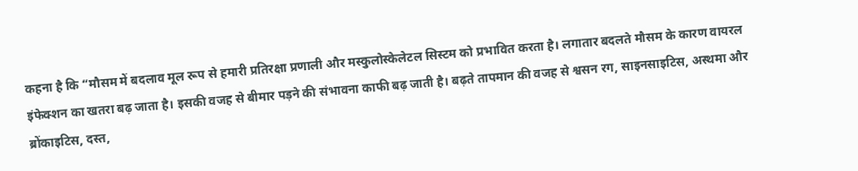कहना है कि “मौसम में बदलाव मूल रूप से हमारी प्रतिरक्षा प्रणाली और मस्कुलोस्केलेटल सिस्टम को प्रभावित करता है। लगातार बदलते मौसम के कारण वायरल इंफेक्शन का खतरा बढ़ जाता है। इसकी वजह से बीमार पड़ने की संभावना काफी बढ़ जाती है। बढ़ते तापमान की वजह से श्वसन रग, साइनसाइटिस, अस्थमा और ब्रोंकाइटिस, दस्त,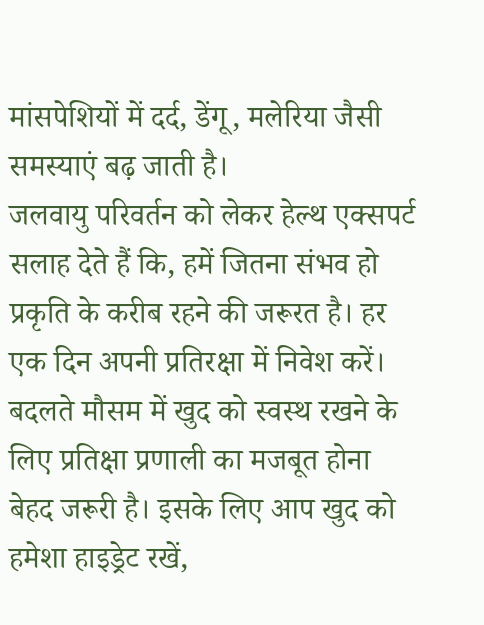मांसपेशियों में दर्द, डेंगू, मलेरिया जैसी समस्याएं बढ़ जाती है।
जलवायु परिवर्तन को लेकर हेल्थ एक्सपर्ट सलाह देते हैं कि, हमें जितना संभव हो प्रकृति के करीब रहने की जरूरत है। हर एक दिन अपनी प्रतिरक्षा में निवेश करें। बदलते मौसम में खुद को स्वस्थ रखने के लिए प्रतिक्षा प्रणाली का मजबूत होना बेहद जरूरी है। इसके लिए आप खुद को हमेशा हाइड्रेट रखें,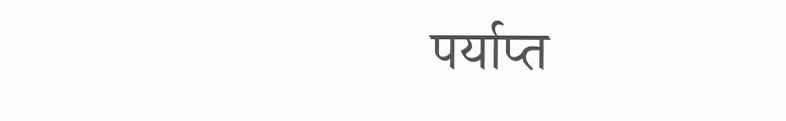पर्याप्त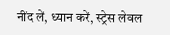नींद लें, ध्यान करें, स्ट्रेस लेवल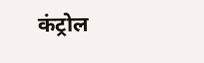कंट्रोल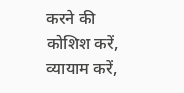करने की कोशिश करें, व्यायाम करें,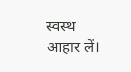स्वस्थ आहार लें।